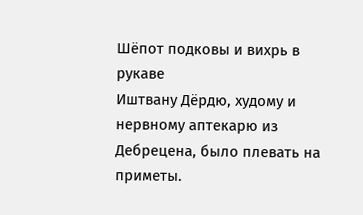Шёпот подковы и вихрь в рукаве
Иштвану Дёрдю, худому и нервному аптекарю из Дебрецена, было плевать на приметы.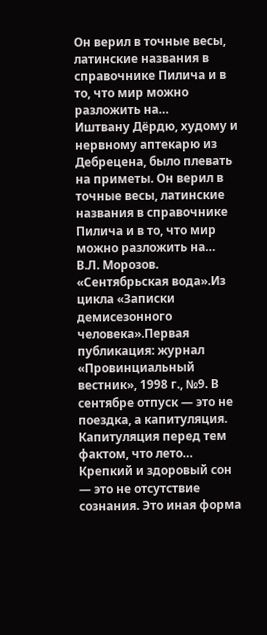Он верил в точные весы, латинские названия в справочнике Пилича и в то, что мир можно разложить на…
Иштвану Дёрдю, худому и нервному аптекарю из Дебрецена, было плевать на приметы. Он верил в точные весы, латинские названия в справочнике Пилича и в то, что мир можно разложить на…
В.Л. Морозов. «Сентябрьская вода».Из цикла «Записки демисезонного человека».Первая публикация: журнал «Провинциальный вестник», 1998 г., №9. В сентябре отпуск — это не поездка, а капитуляция. Капитуляция перед тем фактом, что лето…
Крепкий и здоровый сон — это не отсутствие сознания. Это иная форма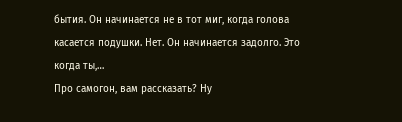бытия. Он начинается не в тот миг, когда голова касается подушки. Нет. Он начинается задолго. Это когда ты,…
Про самогон, вам рассказать? Ну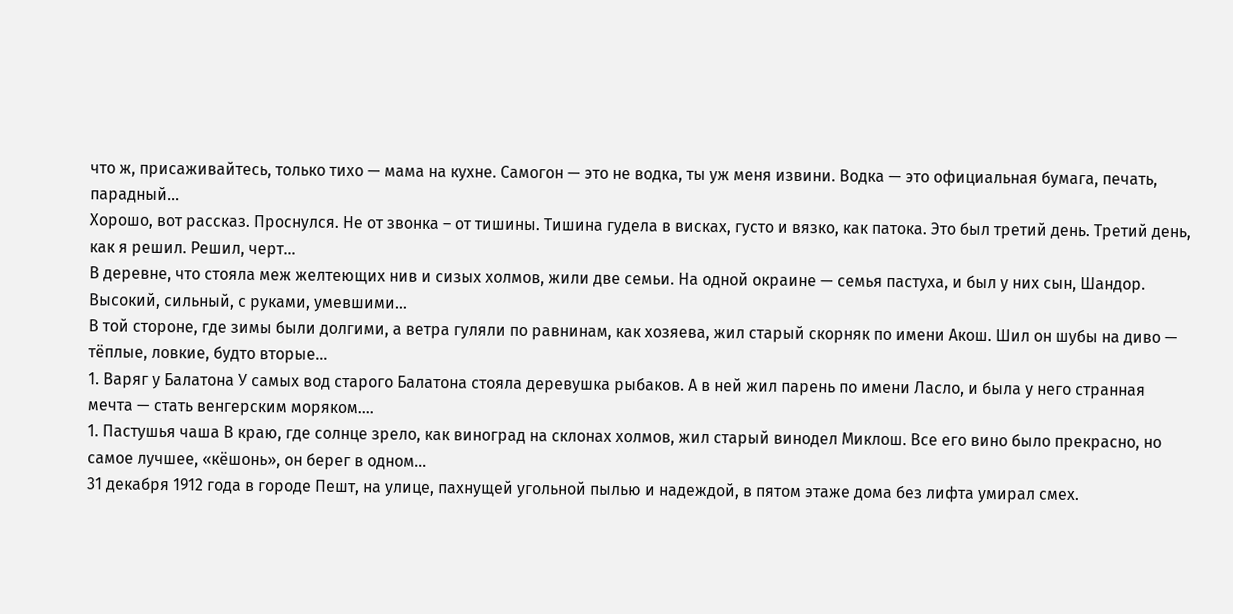что ж, присаживайтесь, только тихо — мама на кухне. Самогон — это не водка, ты уж меня извини. Водка — это официальная бумага, печать, парадный…
Хорошо, вот рассказ. Проснулся. Не от звонка – от тишины. Тишина гудела в висках, густо и вязко, как патока. Это был третий день. Третий день, как я решил. Решил, черт…
В деревне, что стояла меж желтеющих нив и сизых холмов, жили две семьи. На одной окраине — семья пастуха, и был у них сын, Шандор. Высокий, сильный, с руками, умевшими…
В той стороне, где зимы были долгими, а ветра гуляли по равнинам, как хозяева, жил старый скорняк по имени Акош. Шил он шубы на диво — тёплые, ловкие, будто вторые…
1. Варяг у Балатона У самых вод старого Балатона стояла деревушка рыбаков. А в ней жил парень по имени Ласло, и была у него странная мечта — стать венгерским моряком.…
1. Пастушья чаша В краю, где солнце зрело, как виноград на склонах холмов, жил старый винодел Миклош. Все его вино было прекрасно, но самое лучшее, «кёшонь», он берег в одном…
31 декабря 1912 года в городе Пешт, на улице, пахнущей угольной пылью и надеждой, в пятом этаже дома без лифта умирал смех.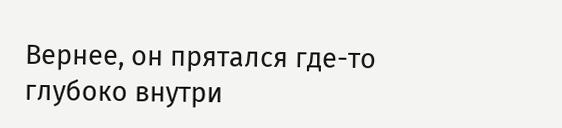Вернее, он прятался где-то глубоко внутри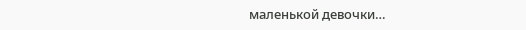маленькой девочки…